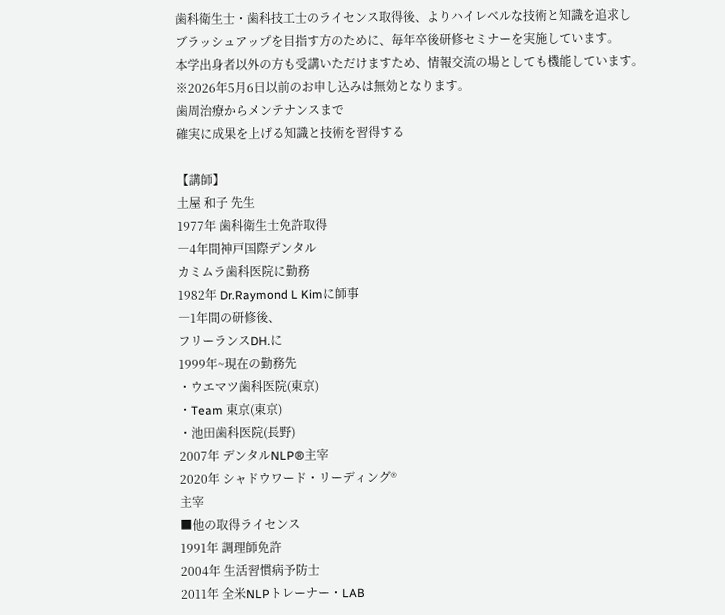歯科衛生士・歯科技工士のライセンス取得後、よりハイレベルな技術と知識を追求し
ブラッシュアップを目指す方のために、毎年卒後研修セミナーを実施しています。
本学出身者以外の方も受講いただけますため、情報交流の場としても機能しています。
※2026年5月6日以前のお申し込みは無効となります。
歯周治療からメンテナンスまで
確実に成果を上げる知識と技術を習得する

【講師】
土屋 和子 先生
1977年 歯科衛生士免許取得
―4年間神戸国際デンタル
カミムラ歯科医院に勤務
1982年 Dr.Raymond L Kimに師事
―1年間の研修後、
フリーランスDH.に
1999年~現在の勤務先
・ウエマツ歯科医院(東京)
・Team 東京(東京)
・池田歯科医院(長野)
2007年 デンタルNLP®主宰
2020年 シャドウワード・リーディング®
主宰
■他の取得ライセンス
1991年 調理師免許
2004年 生活習慣病予防士
2011年 全米NLPトレーナー・LAB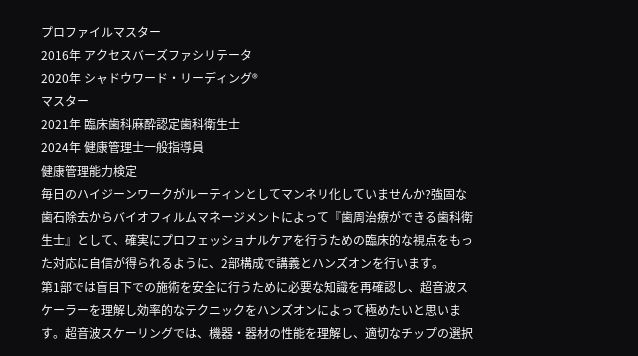プロファイルマスター
2016年 アクセスバーズファシリテータ
2020年 シャドウワード・リーディング®
マスター
2021年 臨床歯科麻酔認定歯科衛生士
2024年 健康管理士一般指導員
健康管理能力検定
毎日のハイジーンワークがルーティンとしてマンネリ化していませんか?強固な歯石除去からバイオフィルムマネージメントによって『歯周治療ができる歯科衛生士』として、確実にプロフェッショナルケアを行うための臨床的な視点をもった対応に自信が得られるように、2部構成で講義とハンズオンを行います。
第1部では盲目下での施術を安全に行うために必要な知識を再確認し、超音波スケーラーを理解し効率的なテクニックをハンズオンによって極めたいと思います。超音波スケーリングでは、機器・器材の性能を理解し、適切なチップの選択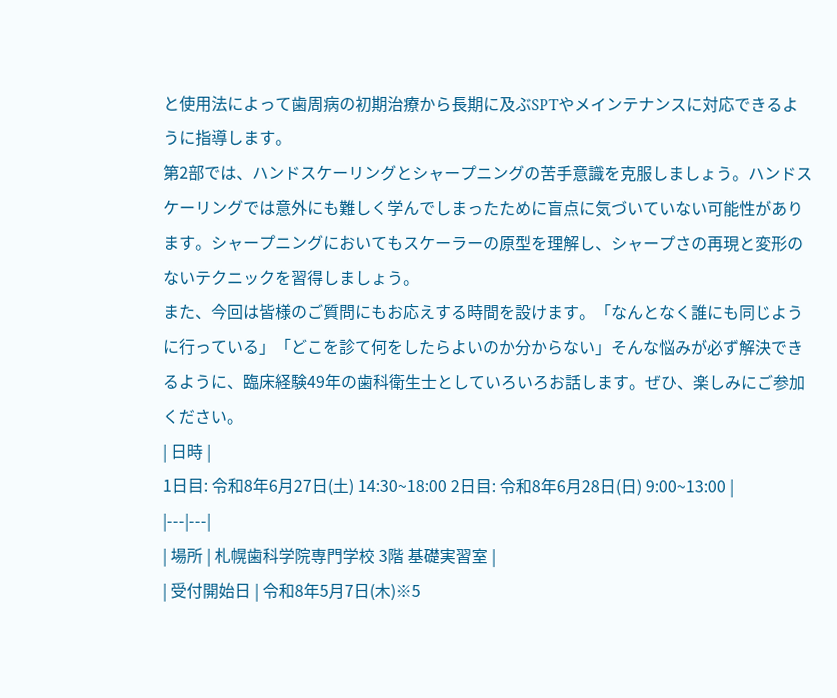と使用法によって歯周病の初期治療から長期に及ぶSPTやメインテナンスに対応できるように指導します。
第2部では、ハンドスケーリングとシャープニングの苦手意識を克服しましょう。ハンドスケーリングでは意外にも難しく学んでしまったために盲点に気づいていない可能性があります。シャープニングにおいてもスケーラーの原型を理解し、シャープさの再現と変形のないテクニックを習得しましょう。
また、今回は皆様のご質問にもお応えする時間を設けます。「なんとなく誰にも同じように行っている」「どこを診て何をしたらよいのか分からない」そんな悩みが必ず解決できるように、臨床経験49年の歯科衛生士としていろいろお話します。ぜひ、楽しみにご参加ください。
| 日時 |
1日目: 令和8年6月27日(土) 14:30~18:00 2日目: 令和8年6月28日(日) 9:00~13:00 |
|---|---|
| 場所 | 札幌歯科学院専門学校 3階 基礎実習室 |
| 受付開始日 | 令和8年5月7日(木)※5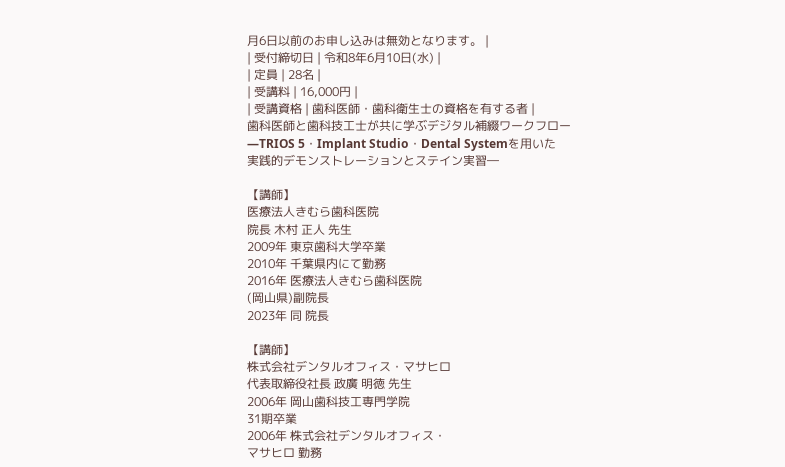月6日以前のお申し込みは無効となります。 |
| 受付締切日 | 令和8年6月10日(水) |
| 定員 | 28名 |
| 受講料 | 16,000円 |
| 受講資格 | 歯科医師・歯科衛生士の資格を有する者 |
歯科医師と歯科技工士が共に学ぶデジタル補綴ワークフロー
―TRIOS 5・Implant Studio・Dental Systemを用いた
実践的デモンストレーションとステイン実習―

【講師】
医療法人きむら歯科医院
院長 木村 正人 先生
2009年 東京歯科大学卒業
2010年 千葉県内にて勤務
2016年 医療法人きむら歯科医院
(岡山県)副院長
2023年 同 院長

【講師】
株式会社デンタルオフィス・マサヒロ
代表取締役社長 政廣 明徳 先生
2006年 岡山歯科技工専門学院
31期卒業
2006年 株式会社デンタルオフィス・
マサヒロ 勤務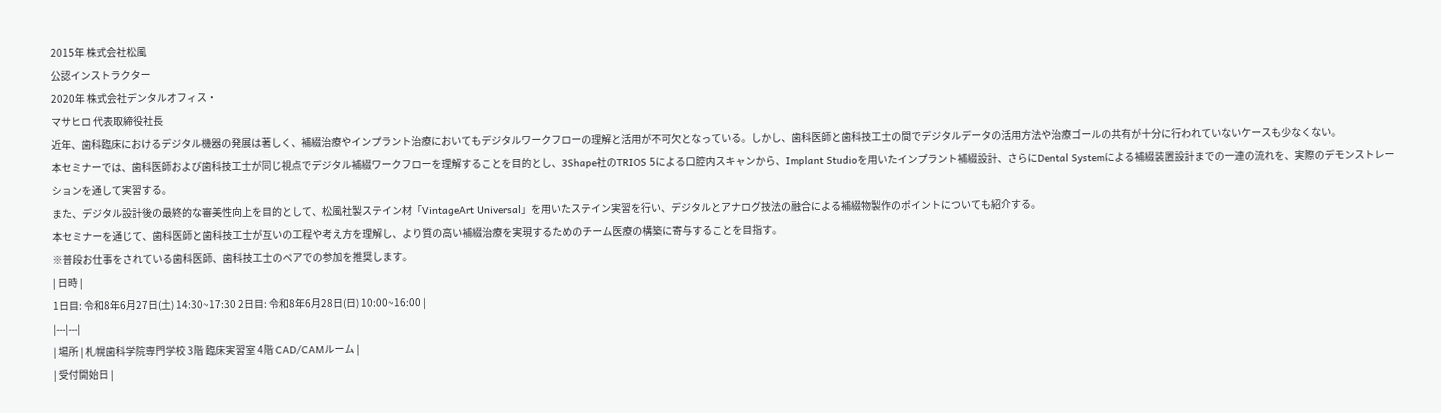2015年 株式会社松風
公認インストラクター
2020年 株式会社デンタルオフィス・
マサヒロ 代表取締役社長
近年、歯科臨床におけるデジタル機器の発展は著しく、補綴治療やインプラント治療においてもデジタルワークフローの理解と活用が不可欠となっている。しかし、歯科医師と歯科技工士の間でデジタルデータの活用方法や治療ゴールの共有が十分に行われていないケースも少なくない。
本セミナーでは、歯科医師および歯科技工士が同じ視点でデジタル補綴ワークフローを理解することを目的とし、3Shape社のTRIOS 5による口腔内スキャンから、Implant Studioを用いたインプラント補綴設計、さらにDental Systemによる補綴装置設計までの一連の流れを、実際のデモンストレーションを通して実習する。
また、デジタル設計後の最終的な審美性向上を目的として、松風社製ステイン材「VintageArt Universal」を用いたステイン実習を行い、デジタルとアナログ技法の融合による補綴物製作のポイントについても紹介する。
本セミナーを通じて、歯科医師と歯科技工士が互いの工程や考え方を理解し、より質の高い補綴治療を実現するためのチーム医療の構築に寄与することを目指す。
※普段お仕事をされている歯科医師、歯科技工士のペアでの参加を推奨します。
| 日時 |
1日目: 令和8年6月27日(土) 14:30~17:30 2日目: 令和8年6月28日(日) 10:00~16:00 |
|---|---|
| 場所 | 札幌歯科学院専門学校 3階 臨床実習室 4階 CAD/CAMルーム |
| 受付開始日 |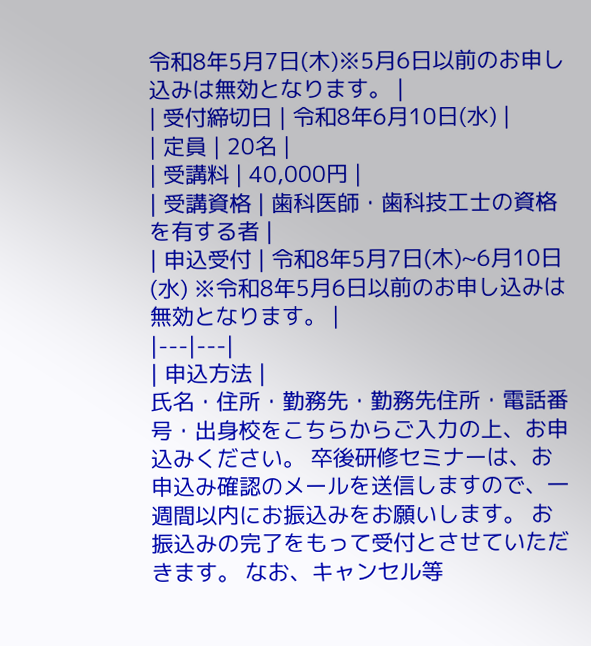令和8年5月7日(木)※5月6日以前のお申し込みは無効となります。 |
| 受付締切日 | 令和8年6月10日(水) |
| 定員 | 20名 |
| 受講料 | 40,000円 |
| 受講資格 | 歯科医師・歯科技工士の資格を有する者 |
| 申込受付 | 令和8年5月7日(木)~6月10日(水) ※令和8年5月6日以前のお申し込みは無効となります。 |
|---|---|
| 申込方法 |
氏名・住所・勤務先・勤務先住所・電話番号・出身校をこちらからご入力の上、お申込みください。 卒後研修セミナーは、お申込み確認のメールを送信しますので、一週間以内にお振込みをお願いします。 お振込みの完了をもって受付とさせていただきます。 なお、キャンセル等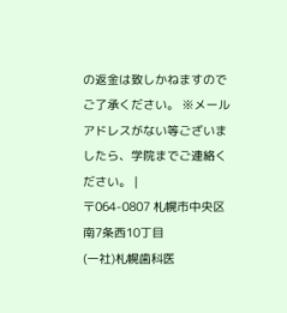の返金は致しかねますのでご了承ください。 ※メールアドレスがない等ございましたら、学院までご連絡ください。 |
〒064-0807 札幌市中央区南7条西10丁目
(一社)札幌歯科医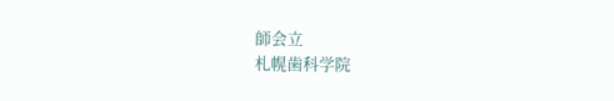師会立
札幌歯科学院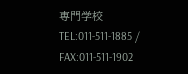専門学校
TEL:011-511-1885 / FAX:011-511-1902